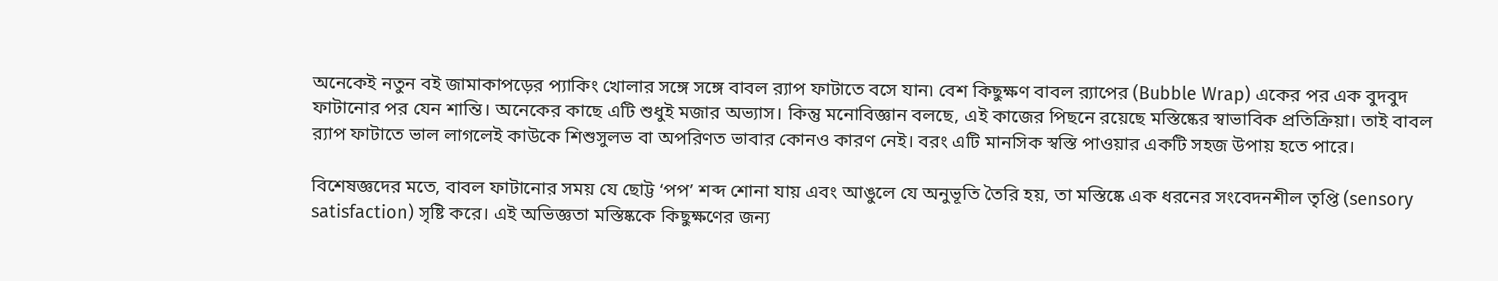অনেকেই নতুন বই জামাকাপড়ের প্যাকিং খোলার সঙ্গে সঙ্গে বাবল র‍্যাপ ফাটাতে বসে যান৷ বেশ কিছুক্ষণ বাবল র‍্যাপের (Bubble Wrap) একের পর এক বুদবুদ ফাটানোর পর যেন শান্তি। অনেকের কাছে এটি শুধুই মজার অভ্যাস। কিন্তু মনোবিজ্ঞান বলছে, এই কাজের পিছনে রয়েছে মস্তিষ্কের স্বাভাবিক প্রতিক্রিয়া। তাই বাবল র‍্যাপ ফাটাতে ভাল লাগলেই কাউকে শিশুসুলভ বা অপরিণত ভাবার কোনও কারণ নেই। বরং এটি মানসিক স্বস্তি পাওয়ার একটি সহজ উপায় হতে পারে।

বিশেষজ্ঞদের মতে, বাবল ফাটানোর সময় যে ছোট্ট ‘পপ’ শব্দ শোনা যায় এবং আঙুলে যে অনুভূতি তৈরি হয়, তা মস্তিষ্কে এক ধরনের সংবেদনশীল তৃপ্তি (sensory satisfaction) সৃষ্টি করে। এই অভিজ্ঞতা মস্তিষ্ককে কিছুক্ষণের জন্য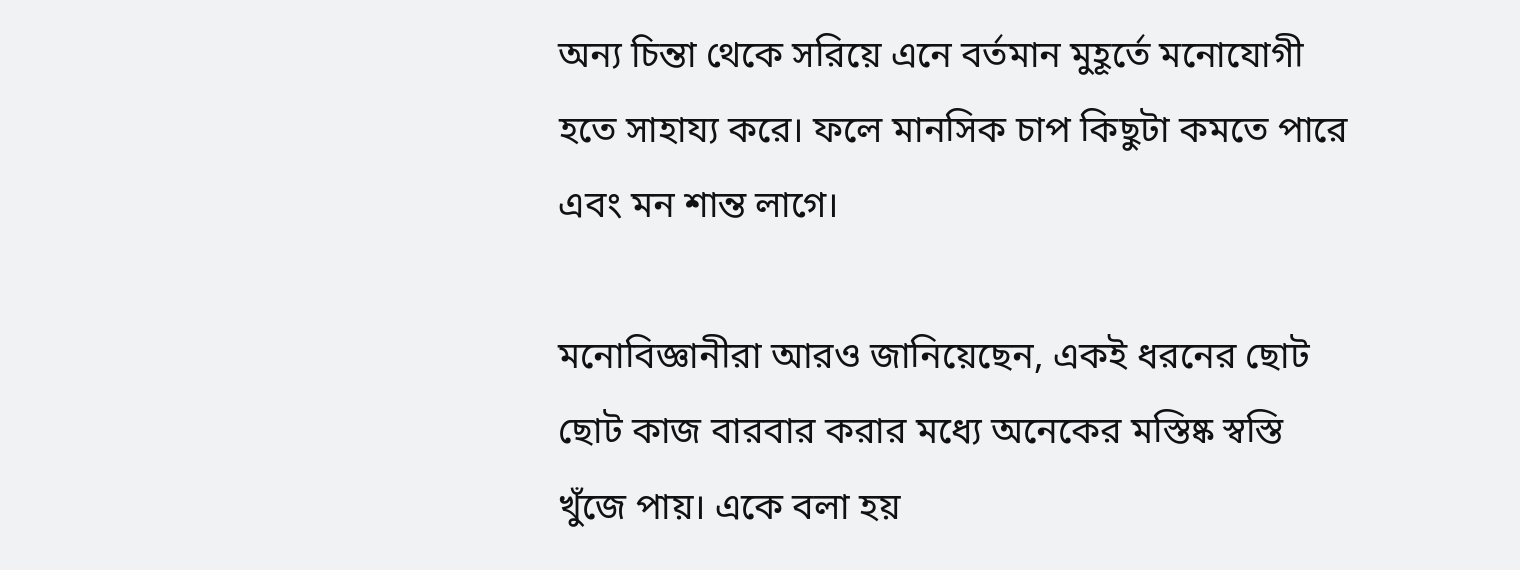অন্য চিন্তা থেকে সরিয়ে এনে বর্তমান মুহূর্তে মনোযোগী হতে সাহায্য করে। ফলে মানসিক চাপ কিছুটা কমতে পারে এবং মন শান্ত লাগে।

মনোবিজ্ঞানীরা আরও জানিয়েছেন, একই ধরনের ছোট ছোট কাজ বারবার করার মধ্যে অনেকের মস্তিষ্ক স্বস্তি খুঁজে পায়। একে বলা হয়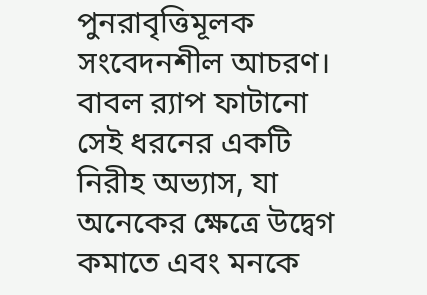পুনরাবৃত্তিমূলক সংবেদনশীল আচরণ। বাবল র‍্যাপ ফাটানো সেই ধরনের একটি নিরীহ অভ্যাস, যা অনেকের ক্ষেত্রে উদ্বেগ কমাতে এবং মনকে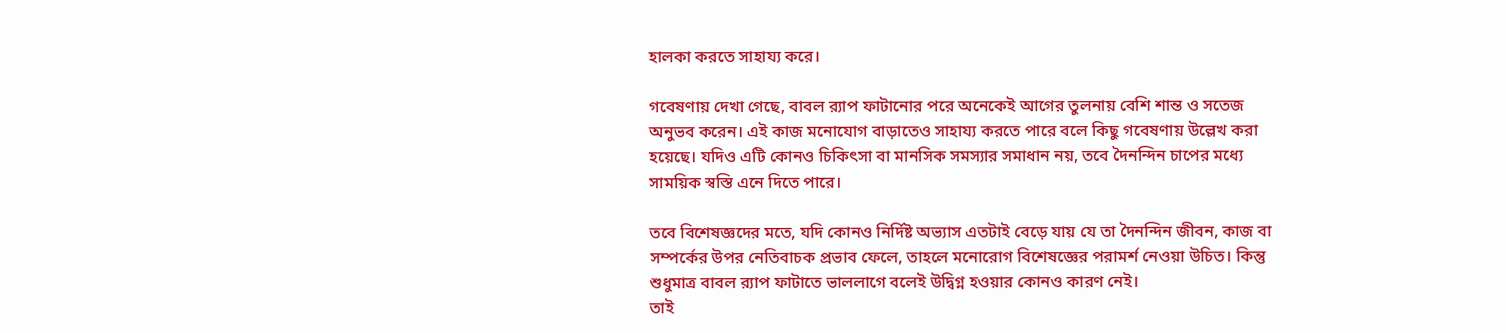হালকা করতে সাহায্য করে।

গবেষণায় দেখা গেছে, বাবল র‍্যাপ ফাটানোর পরে অনেকেই আগের তুলনায় বেশি শান্ত ও সতেজ অনুভব করেন। এই কাজ মনোযোগ বাড়াতেও সাহায্য করতে পারে বলে কিছু গবেষণায় উল্লেখ করা হয়েছে। যদিও এটি কোনও চিকিৎসা বা মানসিক সমস্যার সমাধান নয়, তবে দৈনন্দিন চাপের মধ্যে সাময়িক স্বস্তি এনে দিতে পারে।

তবে বিশেষজ্ঞদের মতে, যদি কোনও নির্দিষ্ট অভ্যাস এতটাই বেড়ে যায় যে তা দৈনন্দিন জীবন, কাজ বা সম্পর্কের উপর নেতিবাচক প্রভাব ফেলে, তাহলে মনোরোগ বিশেষজ্ঞের পরামর্শ নেওয়া উচিত। কিন্তু শুধুমাত্র বাবল র‍্যাপ ফাটাতে ভাললাগে বলেই উদ্বিগ্ন হওয়ার কোনও কারণ নেই।
তাই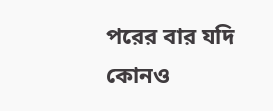পরের বার যদি কোনও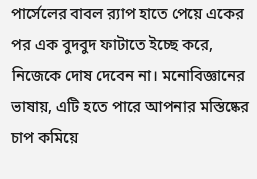পার্সেলের বাবল র‍্যাপ হাতে পেয়ে একের পর এক বুদবুদ ফাটাতে ইচ্ছে করে, নিজেকে দোষ দেবেন না। মনোবিজ্ঞানের ভাষায়, এটি হতে পারে আপনার মস্তিষ্কের চাপ কমিয়ে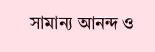সামান্য আনন্দ ও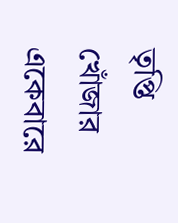তৃপ্তি খোঁজার একেবারে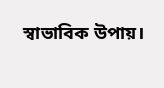স্বাভাবিক উপায়।